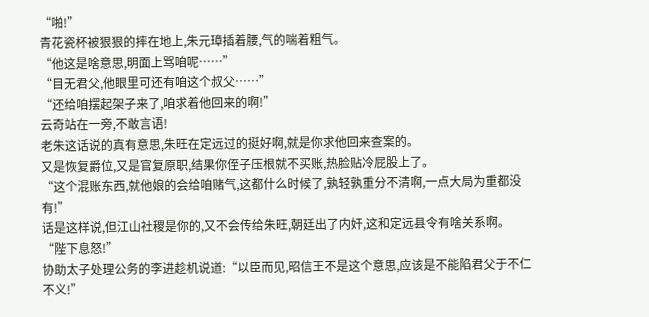“啪!”
青花瓷杯被狠狠的摔在地上,朱元璋插着腰,气的喘着粗气。
“他这是啥意思,明面上骂咱呢……”
“目无君父,他眼里可还有咱这个叔父……”
“还给咱摆起架子来了,咱求着他回来的啊!”
云奇站在一旁,不敢言语!
老朱这话说的真有意思,朱旺在定远过的挺好啊,就是你求他回来查案的。
又是恢复爵位,又是官复原职,结果你侄子压根就不买账,热脸贴冷屁股上了。
“这个混账东西,就他娘的会给咱赌气,这都什么时候了,孰轻孰重分不清啊,一点大局为重都没有!”
话是这样说,但江山社稷是你的,又不会传给朱旺,朝廷出了内奸,这和定远县令有啥关系啊。
“陛下息怒!”
协助太子处理公务的李进趁机说道:“以臣而见,昭信王不是这个意思,应该是不能陷君父于不仁不义!”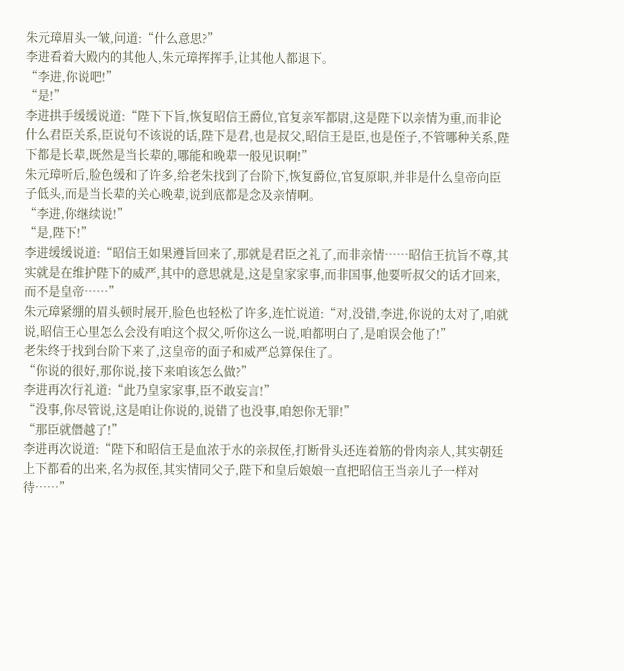朱元璋眉头一皱,问道:“什么意思?”
李进看着大殿内的其他人,朱元璋挥挥手,让其他人都退下。
“李进,你说吧!”
“是!”
李进拱手缓缓说道:“陛下下旨,恢复昭信王爵位,官复亲军都尉,这是陛下以亲情为重,而非论什么君臣关系,臣说句不该说的话,陛下是君,也是叔父,昭信王是臣,也是侄子,不管哪种关系,陛下都是长辈,既然是当长辈的,哪能和晚辈一般见识啊!”
朱元璋听后,脸色缓和了许多,给老朱找到了台阶下,恢复爵位,官复原职,并非是什么皇帝向臣子低头,而是当长辈的关心晚辈,说到底都是念及亲情啊。
“李进,你继续说!”
“是,陛下!”
李进缓缓说道:“昭信王如果遵旨回来了,那就是君臣之礼了,而非亲情……昭信王抗旨不尊,其实就是在维护陛下的威严,其中的意思就是,这是皇家家事,而非国事,他要听叔父的话才回来,而不是皇帝……”
朱元璋紧绷的眉头顿时展开,脸色也轻松了许多,连忙说道:“对,没错,李进,你说的太对了,咱就说,昭信王心里怎么会没有咱这个叔父,听你这么一说,咱都明白了,是咱误会他了!”
老朱终于找到台阶下来了,这皇帝的面子和威严总算保住了。
“你说的很好,那你说,接下来咱该怎么做?”
李进再次行礼道:“此乃皇家家事,臣不敢妄言!”
“没事,你尽管说,这是咱让你说的,说错了也没事,咱恕你无罪!”
“那臣就僭越了!”
李进再次说道:“陛下和昭信王是血浓于水的亲叔侄,打断骨头还连着筋的骨肉亲人,其实朝廷上下都看的出来,名为叔侄,其实情同父子,陛下和皇后娘娘一直把昭信王当亲儿子一样对待……”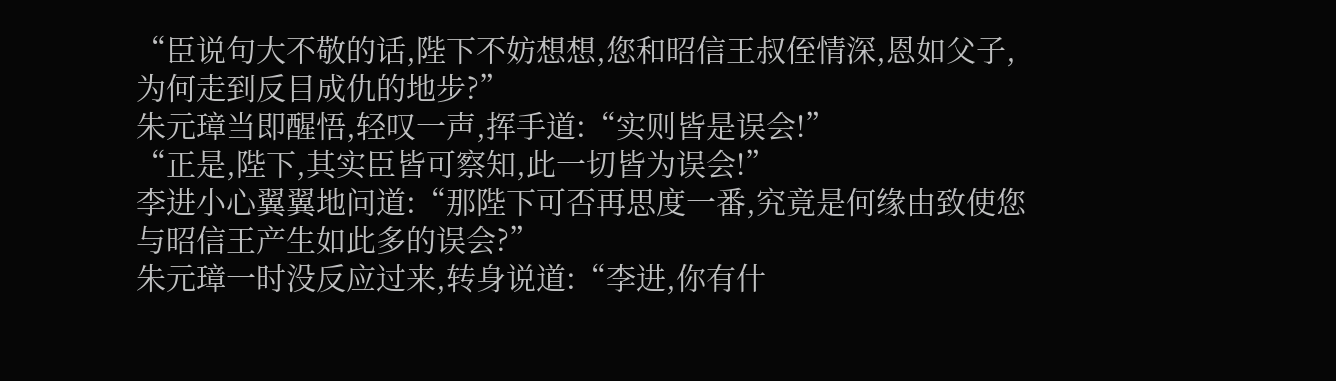“臣说句大不敬的话,陛下不妨想想,您和昭信王叔侄情深,恩如父子,为何走到反目成仇的地步?”
朱元璋当即醒悟,轻叹一声,挥手道:“实则皆是误会!”
“正是,陛下,其实臣皆可察知,此一切皆为误会!”
李进小心翼翼地问道:“那陛下可否再思度一番,究竟是何缘由致使您与昭信王产生如此多的误会?”
朱元璋一时没反应过来,转身说道:“李进,你有什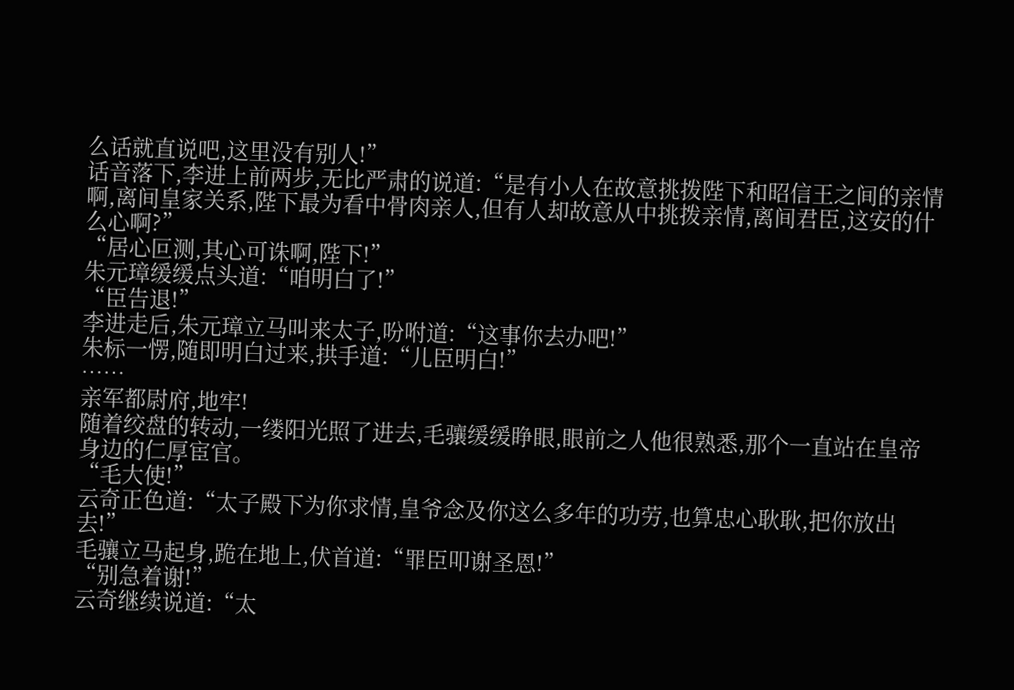么话就直说吧,这里没有别人!”
话音落下,李进上前两步,无比严肃的说道:“是有小人在故意挑拨陛下和昭信王之间的亲情啊,离间皇家关系,陛下最为看中骨肉亲人,但有人却故意从中挑拨亲情,离间君臣,这安的什么心啊?”
“居心叵测,其心可诛啊,陛下!”
朱元璋缓缓点头道:“咱明白了!”
“臣告退!”
李进走后,朱元璋立马叫来太子,吩咐道:“这事你去办吧!”
朱标一愣,随即明白过来,拱手道:“儿臣明白!”
……
亲军都尉府,地牢!
随着绞盘的转动,一缕阳光照了进去,毛骧缓缓睁眼,眼前之人他很熟悉,那个一直站在皇帝身边的仁厚宦官。
“毛大使!”
云奇正色道:“太子殿下为你求情,皇爷念及你这么多年的功劳,也算忠心耿耿,把你放出去!”
毛骧立马起身,跪在地上,伏首道:“罪臣叩谢圣恩!”
“别急着谢!”
云奇继续说道:“太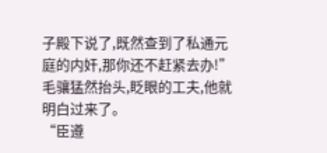子殿下说了,既然查到了私通元庭的内奸,那你还不赶紧去办!”
毛骧猛然抬头,眨眼的工夫,他就明白过来了。
“臣遵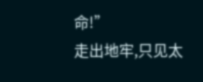命!”
走出地牢,只见太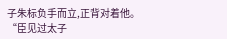子朱标负手而立,正背对着他。
“臣见过太子